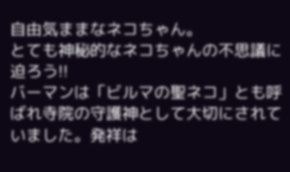自由気ままなネコちゃん。
とても神秘的なネコちゃんの不思議に迫ろう!!
バーマンは「ビルマの聖ネコ」とも呼ばれ寺院の守護神として大切にされていました。発祥は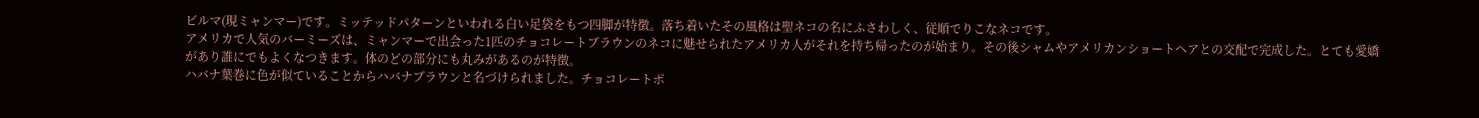ビルマ(現ミャンマー)です。ミッテッドパターンといわれる白い足袋をもつ四脚が特徴。落ち着いたその風格は聖ネコの名にふさわしく、従順でりこなネコです。
アメリカで人気のバーミーズは、ミャンマーで出会った1匹のチョコレートブラウンのネコに魅せられたアメリカ人がそれを持ち帰ったのが始まり。その後シャムやアメリカンショートヘアとの交配で完成した。とても愛嬌があり誰にでもよくなつきます。体のどの部分にも丸みがあるのが特徴。
ハバナ葉巻に色が似ていることからハバナブラウンと名づけられました。チョコレートポ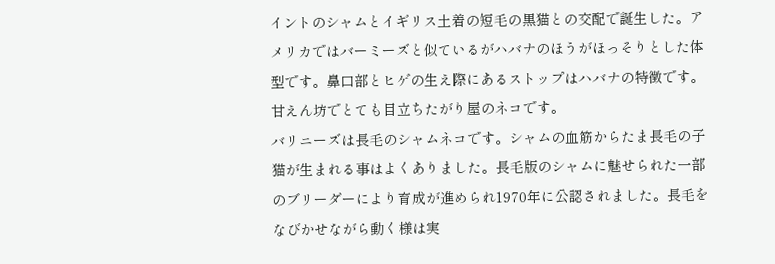イントのシャムとイギリス土着の短毛の黒猫との交配で誕生した。アメリカではバーミーズと似ているがハバナのほうがほっそりとした体型です。鼻口部とヒゲの生え際にあるストップはハバナの特徴です。甘えん坊でとても目立ちたがり屋のネコです。
バリニーズは長毛のシャムネコです。シャムの血筋からたま長毛の子猫が生まれる事はよくありました。長毛版のシャムに魅せられた一部のブリーダーにより育成が進められ1970年に公認されました。長毛をなびかせながら動く様は実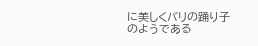に美しくバリの踊り子のようである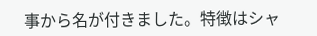事から名が付きました。特徴はシャ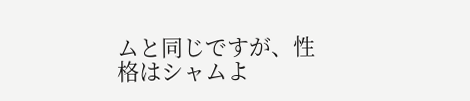ムと同じですが、性格はシャムよ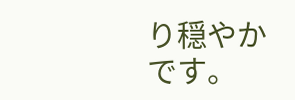り穏やかです。